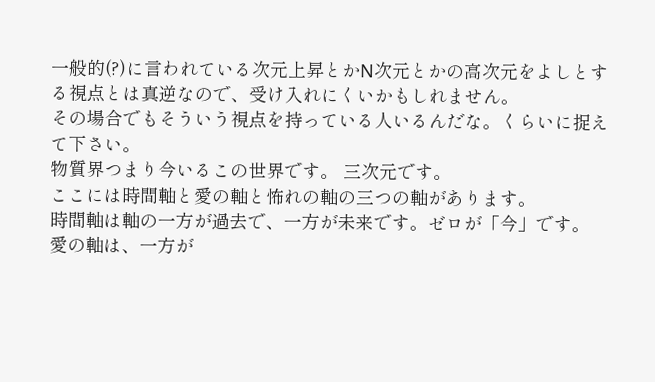一般的(?)に言われている次元上昇とかN次元とかの高次元をよしとする視点とは真逆なので、受け入れにくいかもしれません。
その場合でもそういう視点を持っている人いるんだな。くらいに捉えて下さい。
物質界つまり今いるこの世界です。 三次元です。
ここには時間軸と愛の軸と怖れの軸の三つの軸があります。
時間軸は軸の一方が過去で、一方が未来です。ゼロが「今」です。
愛の軸は、一方が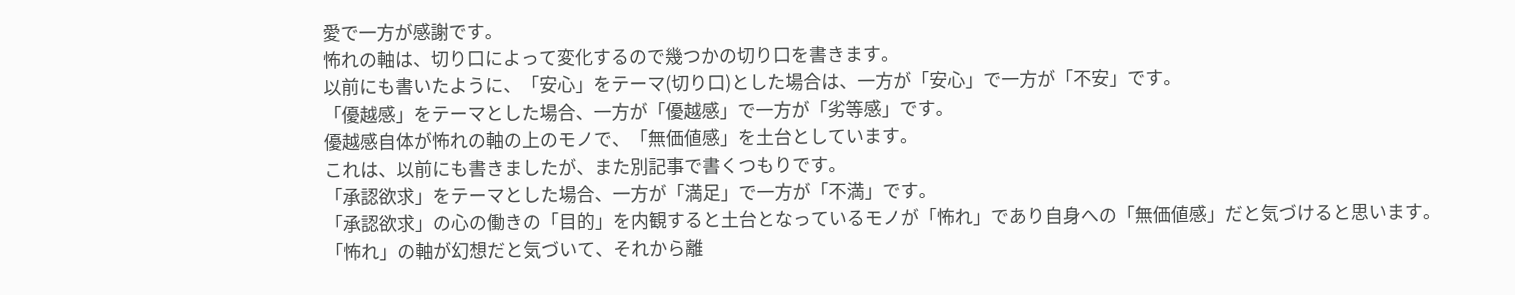愛で一方が感謝です。
怖れの軸は、切り口によって変化するので幾つかの切り口を書きます。
以前にも書いたように、「安心」をテーマ(切り口)とした場合は、一方が「安心」で一方が「不安」です。
「優越感」をテーマとした場合、一方が「優越感」で一方が「劣等感」です。
優越感自体が怖れの軸の上のモノで、「無価値感」を土台としています。
これは、以前にも書きましたが、また別記事で書くつもりです。
「承認欲求」をテーマとした場合、一方が「満足」で一方が「不満」です。
「承認欲求」の心の働きの「目的」を内観すると土台となっているモノが「怖れ」であり自身への「無価値感」だと気づけると思います。
「怖れ」の軸が幻想だと気づいて、それから離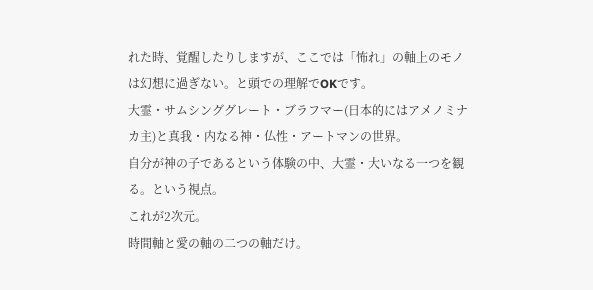れた時、覚醒したりしますが、ここでは「怖れ」の軸上のモノは幻想に過ぎない。と頭での理解でOKです。
大霊・サムシンググレート・ブラフマー(日本的にはアメノミナカ主)と真我・内なる神・仏性・アートマンの世界。
自分が神の子であるという体験の中、大霊・大いなる一つを観る。という視点。
これが2次元。
時間軸と愛の軸の二つの軸だけ。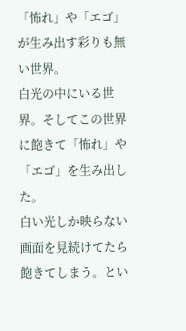「怖れ」や「エゴ」が生み出す彩りも無い世界。
白光の中にいる世界。そしてこの世界に飽きて「怖れ」や「エゴ」を生み出した。
白い光しか映らない画面を見続けてたら飽きてしまう。とい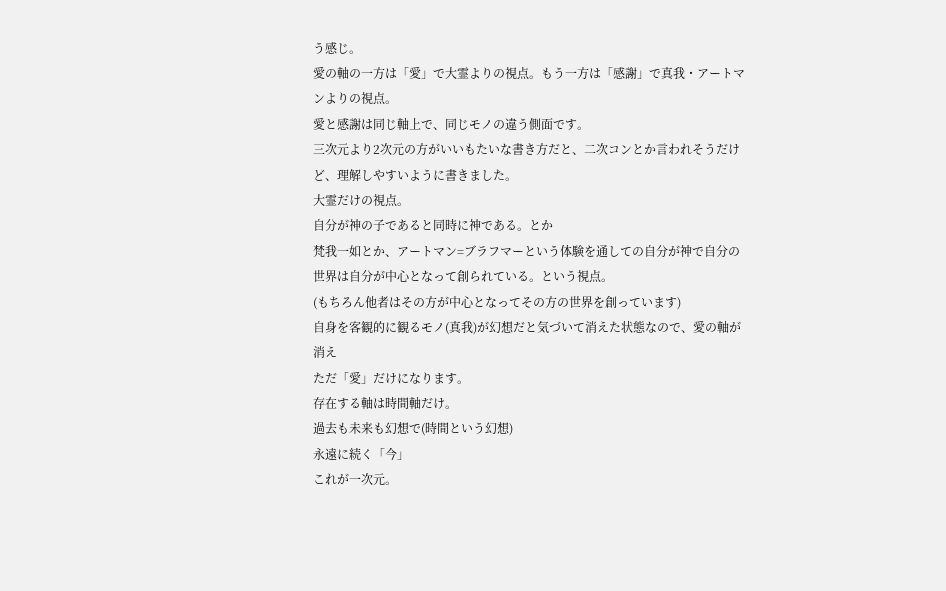う感じ。
愛の軸の一方は「愛」で大霊よりの視点。もう一方は「感謝」で真我・アートマンよりの視点。
愛と感謝は同じ軸上で、同じモノの違う側面です。
三次元より2次元の方がいいもたいな書き方だと、二次コンとか言われそうだけど、理解しやすいように書きました。
大霊だけの視点。
自分が神の子であると同時に神である。とか
梵我一如とか、アートマン=ブラフマーという体験を通しての自分が神で自分の世界は自分が中心となって創られている。という視点。
(もちろん他者はその方が中心となってその方の世界を創っています)
自身を客観的に観るモノ(真我)が幻想だと気づいて消えた状態なので、愛の軸が消え
ただ「愛」だけになります。
存在する軸は時間軸だけ。
過去も未来も幻想で(時間という幻想)
永遠に続く「今」
これが一次元。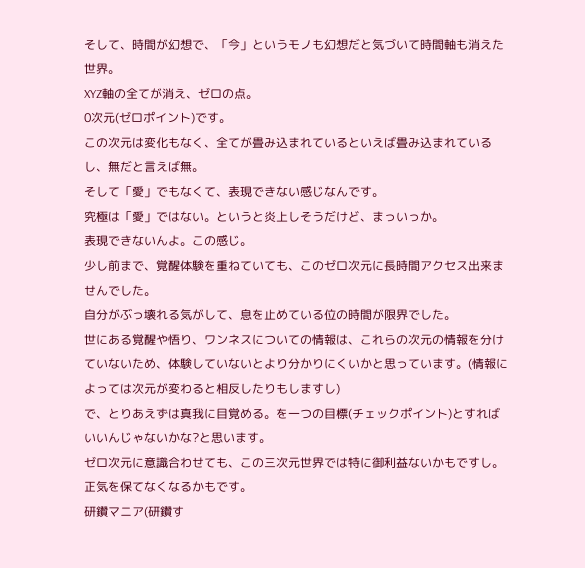そして、時間が幻想で、「今」というモノも幻想だと気づいて時間軸も消えた世界。
XYZ軸の全てが消え、ゼロの点。
0次元(ゼロポイント)です。
この次元は変化もなく、全てが畳み込まれているといえば畳み込まれているし、無だと言えば無。
そして「愛」でもなくて、表現できない感じなんです。
究極は「愛」ではない。というと炎上しそうだけど、まっいっか。
表現できないんよ。この感じ。
少し前まで、覚醒体験を重ねていても、このゼロ次元に長時間アクセス出来ませんでした。
自分がぶっ壊れる気がして、息を止めている位の時間が限界でした。
世にある覚醒や悟り、ワンネスについての情報は、これらの次元の情報を分けていないため、体験していないとより分かりにくいかと思っています。(情報によっては次元が変わると相反したりもしますし)
で、とりあえずは真我に目覚める。を一つの目標(チェックポイント)とすればいいんじゃないかな?と思います。
ゼロ次元に意識合わせても、この三次元世界では特に御利益ないかもですし。正気を保てなくなるかもです。
研鑽マニア(研鑽す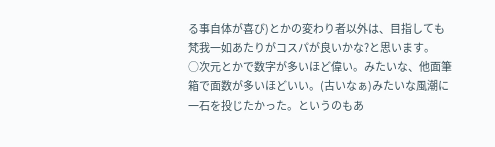る事自体が喜び)とかの変わり者以外は、目指しても梵我一如あたりがコスパが良いかな?と思います。
○次元とかで数字が多いほど偉い。みたいな、他面筆箱で面数が多いほどいい。(古いなぁ)みたいな風潮に一石を投じたかった。というのもあ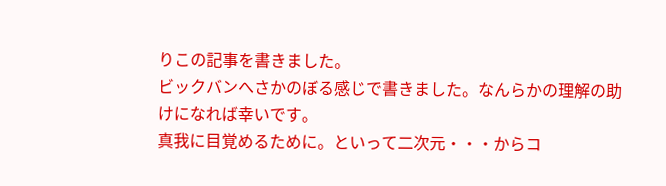りこの記事を書きました。
ビックバンへさかのぼる感じで書きました。なんらかの理解の助けになれば幸いです。
真我に目覚めるために。といって二次元・・・からコ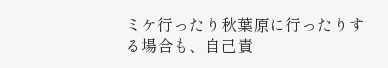ミケ行ったり秋葉原に行ったりする場合も、自己責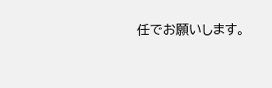任でお願いします。